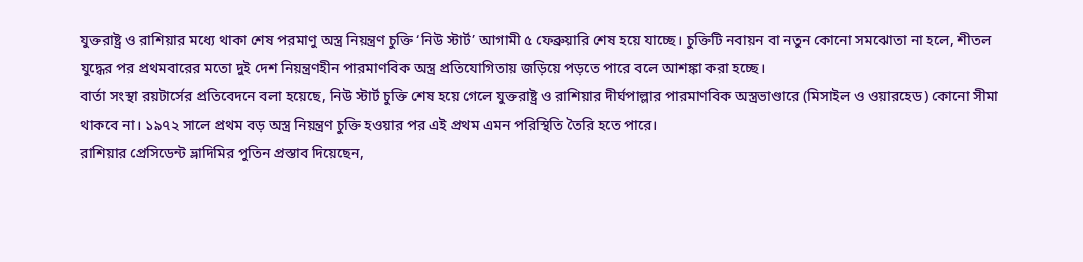যুক্তরাষ্ট্র ও রাশিয়ার মধ্যে থাকা শেষ পরমাণু অস্ত্র নিয়ন্ত্রণ চুক্তি ‘নিউ স্টার্ট’ আগামী ৫ ফেব্রুয়ারি শেষ হয়ে যাচ্ছে। চুক্তিটি নবায়ন বা নতুন কোনো সমঝোতা না হলে, শীতল যুদ্ধের পর প্রথমবারের মতো দুই দেশ নিয়ন্ত্রণহীন পারমাণবিক অস্ত্র প্রতিযোগিতায় জড়িয়ে পড়তে পারে বলে আশঙ্কা করা হচ্ছে।
বার্তা সংস্থা রয়টার্সের প্রতিবেদনে বলা হয়েছে, নিউ স্টার্ট চুক্তি শেষ হয়ে গেলে যুক্তরাষ্ট্র ও রাশিয়ার দীর্ঘপাল্লার পারমাণবিক অস্ত্রভাণ্ডারে (মিসাইল ও ওয়ারহেড) কোনো সীমা থাকবে না। ১৯৭২ সালে প্রথম বড় অস্ত্র নিয়ন্ত্রণ চুক্তি হওয়ার পর এই প্রথম এমন পরিস্থিতি তৈরি হতে পারে।
রাশিয়ার প্রেসিডেন্ট ভ্লাদিমির পুতিন প্রস্তাব দিয়েছেন,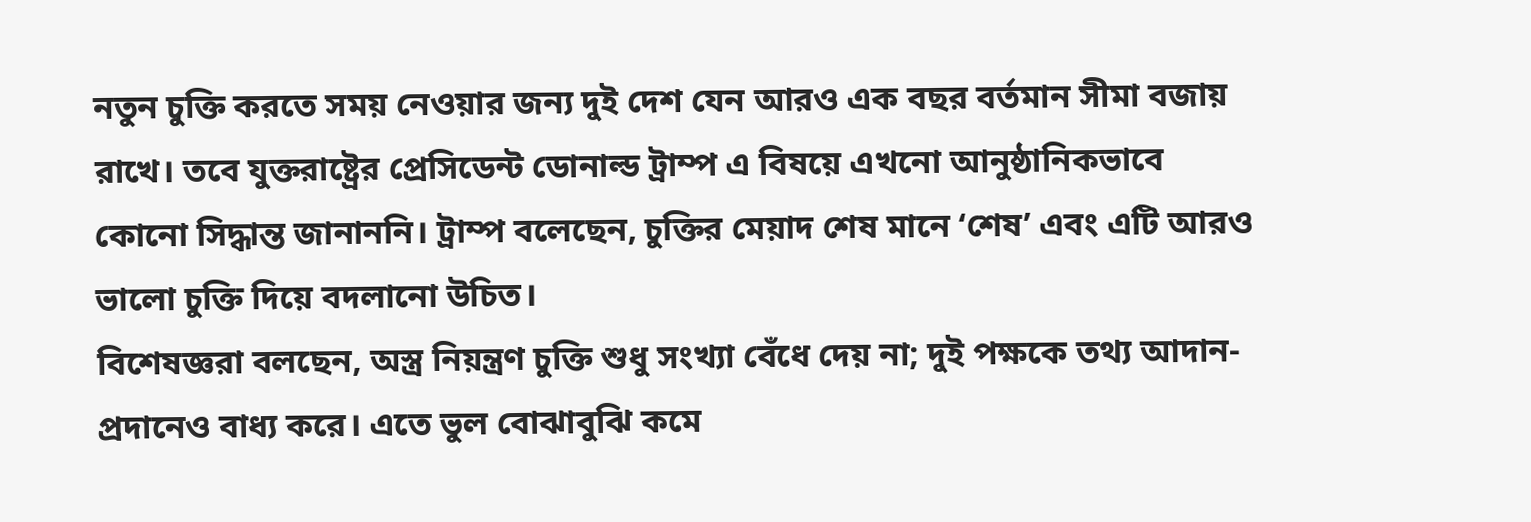নতুন চুক্তি করতে সময় নেওয়ার জন্য দুই দেশ যেন আরও এক বছর বর্তমান সীমা বজায় রাখে। তবে যুক্তরাষ্ট্রের প্রেসিডেন্ট ডোনাল্ড ট্রাম্প এ বিষয়ে এখনো আনুষ্ঠানিকভাবে কোনো সিদ্ধান্ত জানাননি। ট্রাম্প বলেছেন, চুক্তির মেয়াদ শেষ মানে ‘শেষ’ এবং এটি আরও ভালো চুক্তি দিয়ে বদলানো উচিত।
বিশেষজ্ঞরা বলছেন, অস্ত্র নিয়ন্ত্রণ চুক্তি শুধু সংখ্যা বেঁধে দেয় না; দুই পক্ষকে তথ্য আদান-প্রদানেও বাধ্য করে। এতে ভুল বোঝাবুঝি কমে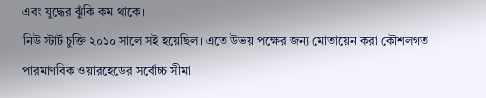এবং যুদ্ধের ঝুঁকি কম থাকে।
নিউ স্টার্ট চুক্তি ২০১০ সালে সই হয়েছিল। এতে উভয় পক্ষের জন্য মোতায়েন করা কৌশলগত পারমাণবিক ওয়ারহেডের সর্বোচ্চ সীমা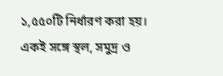১,৫৫০টি নির্ধারণ করা হয়। একই সঙ্গে স্থল, সমুদ্র ও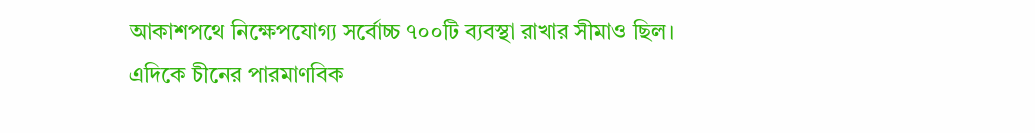আকাশপথে নিক্ষেপযোগ্য সর্বোচ্চ ৭০০টি ব্যবস্থা রাখার সীমাও ছিল।
এদিকে চীনের পারমাণবিক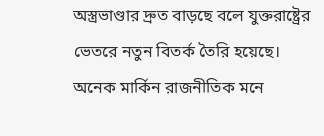অস্ত্রভাণ্ডার দ্রুত বাড়ছে বলে যুক্তরাষ্ট্রের ভেতরে নতুন বিতর্ক তৈরি হয়েছে। অনেক মার্কিন রাজনীতিক মনে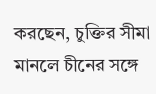করছেন, চুক্তির সীমা মানলে চীনের সঙ্গে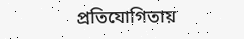প্রতিযোগিতায়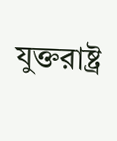যুক্তরাষ্ট্র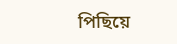পিছিয়ে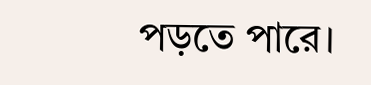পড়তে পারে।